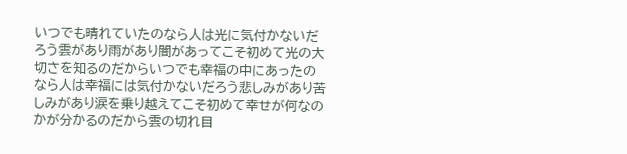いつでも晴れていたのなら人は光に気付かないだろう雲があり雨があり闇があってこそ初めて光の大切さを知るのだからいつでも幸福の中にあったのなら人は幸福には気付かないだろう悲しみがあり苦しみがあり涙を乗り越えてこそ初めて幸せが何なのかが分かるのだから雲の切れ目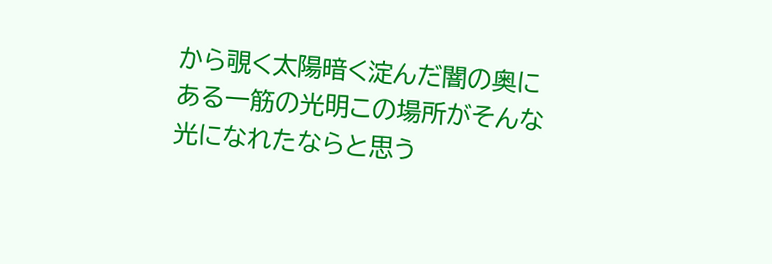から覗く太陽暗く淀んだ闇の奥にある一筋の光明この場所がそんな光になれたならと思う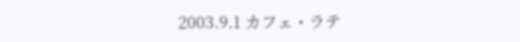2003.9.1 カフェ・ラテ